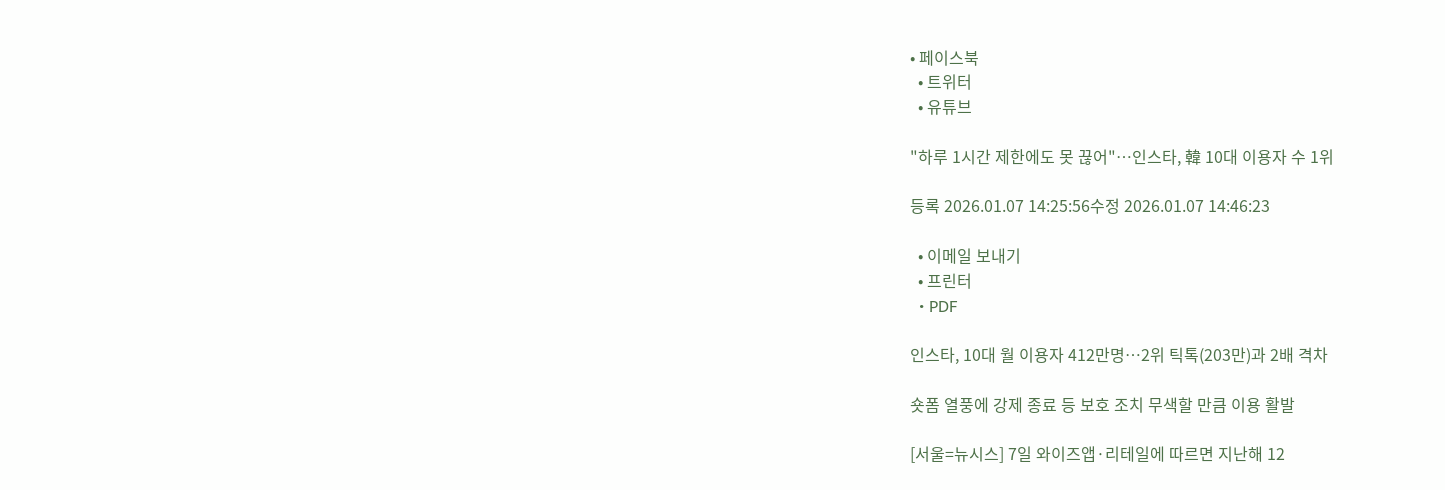• 페이스북
  • 트위터
  • 유튜브

"하루 1시간 제한에도 못 끊어"…인스타, 韓 10대 이용자 수 1위

등록 2026.01.07 14:25:56수정 2026.01.07 14:46:23

  • 이메일 보내기
  • 프린터
  • PDF

인스타, 10대 월 이용자 412만명…2위 틱톡(203만)과 2배 격차

숏폼 열풍에 강제 종료 등 보호 조치 무색할 만큼 이용 활발

[서울=뉴시스] 7일 와이즈앱·리테일에 따르면 지난해 12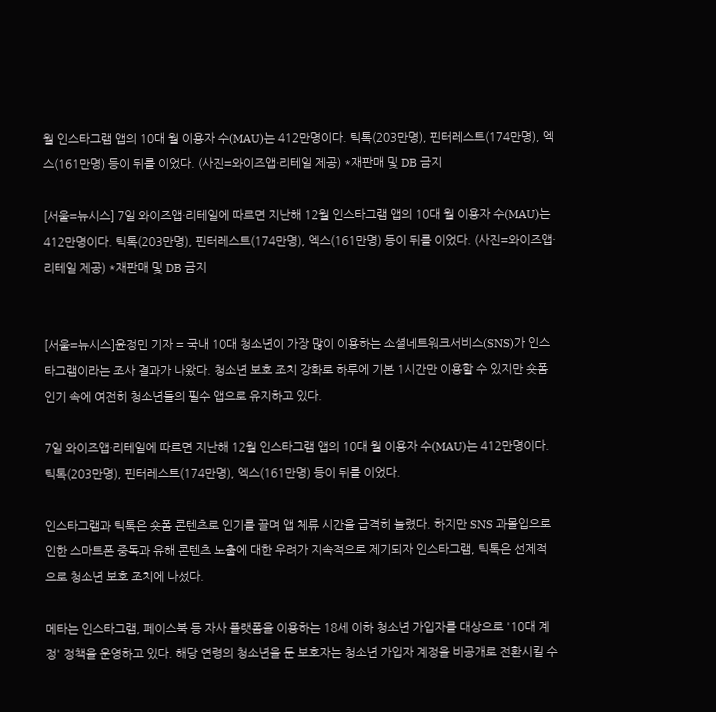월 인스타그램 앱의 10대 월 이용자 수(MAU)는 412만명이다. 틱톡(203만명), 핀터레스트(174만명), 엑스(161만명) 등이 뒤를 이었다. (사진=와이즈앱·리테일 제공) *재판매 및 DB 금지

[서울=뉴시스] 7일 와이즈앱·리테일에 따르면 지난해 12월 인스타그램 앱의 10대 월 이용자 수(MAU)는 412만명이다. 틱톡(203만명), 핀터레스트(174만명), 엑스(161만명) 등이 뒤를 이었다. (사진=와이즈앱·리테일 제공) *재판매 및 DB 금지


[서울=뉴시스]윤정민 기자 = 국내 10대 청소년이 가장 많이 이용하는 소셜네트워크서비스(SNS)가 인스타그램이라는 조사 결과가 나왔다. 청소년 보호 조치 강화로 하루에 기본 1시간만 이용할 수 있지만 숏폼 인기 속에 여전히 청소년들의 필수 앱으로 유지하고 있다.

7일 와이즈앱·리테일에 따르면 지난해 12월 인스타그램 앱의 10대 월 이용자 수(MAU)는 412만명이다. 틱톡(203만명), 핀터레스트(174만명), 엑스(161만명) 등이 뒤를 이었다.

인스타그램과 틱톡은 숏폼 콘텐츠로 인기를 끌며 앱 체류 시간을 급격히 늘렸다. 하지만 SNS 과몰입으로 인한 스마트폰 중독과 유해 콘텐츠 노출에 대한 우려가 지속적으로 제기되자 인스타그램, 틱톡은 선제적으로 청소년 보호 조치에 나섰다.

메타는 인스타그램, 페이스북 등 자사 플랫폼을 이용하는 18세 이하 청소년 가입자를 대상으로 '10대 계정' 정책을 운영하고 있다. 해당 연령의 청소년을 둔 보호자는 청소년 가입자 계정을 비공개로 전환시킬 수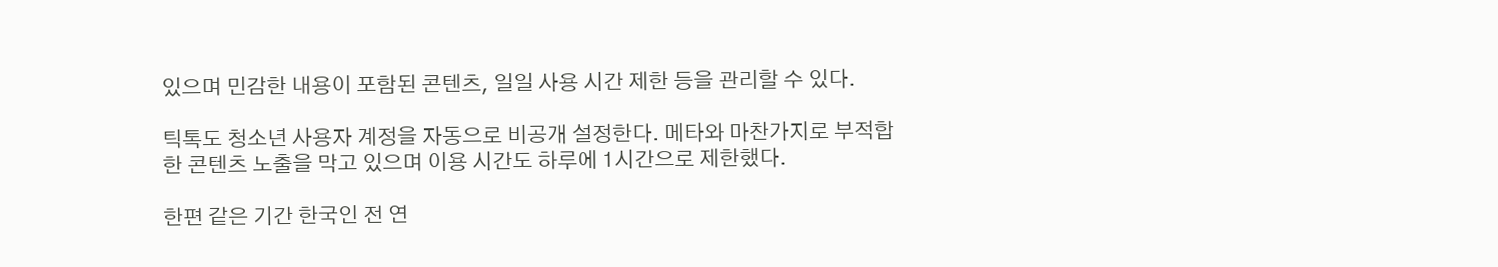있으며 민감한 내용이 포함된 콘텐츠, 일일 사용 시간 제한 등을 관리할 수 있다.

틱톡도 청소년 사용자 계정을 자동으로 비공개 설정한다. 메타와 마찬가지로 부적합한 콘텐츠 노출을 막고 있으며 이용 시간도 하루에 1시간으로 제한했다.

한편 같은 기간 한국인 전 연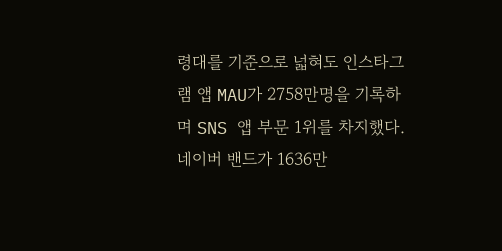령대를 기준으로 넓혀도 인스타그램 앱 MAU가 2758만명을 기록하며 SNS 앱 부문 1위를 차지했다. 네이버 밴드가 1636만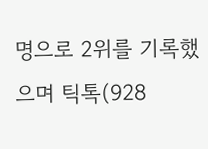명으로 2위를 기록했으며 틱톡(928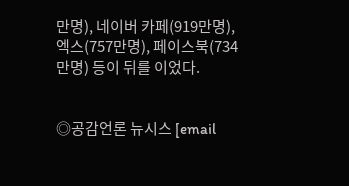만명), 네이버 카페(919만명), 엑스(757만명), 페이스북(734만명) 등이 뒤를 이었다.


◎공감언론 뉴시스 [email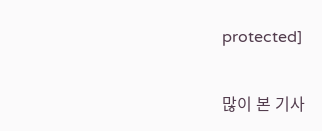protected]

많이 본 기사